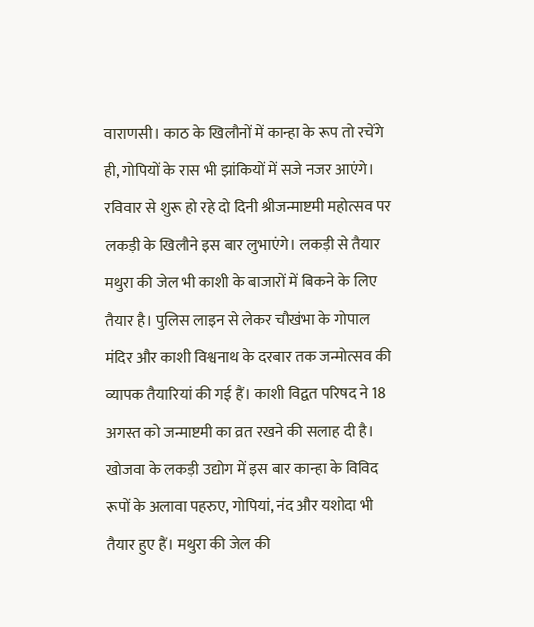वाराणसी। काठ के खिलौनों में कान्हा के रूप तो रचेंगे ही, गोपियों के रास भी झांकियों में सजे नजर आएंगे। रविवार से शुरू हो रहे दो दिनी श्रीजन्माष्टमी महोत्सव पर लकड़ी के खिलौने इस बार लुभाएंगे। लकड़ी से तैयार मथुरा की जेल भी काशी के बाजारों में बिकने के लिए तैयार है। पुलिस लाइन से लेकर चौखंभा के गोपाल मंदिर और काशी विश्वनाथ के दरबार तक जन्मोत्सव की व्यापक तैयारियां की गई हैं। काशी विद्वत परिषद ने 18 अगस्त को जन्माष्टमी का व्रत रखने की सलाह दी है।
खोजवा के लकड़ी उद्योग में इस बार कान्हा के विविद रूपों के अलावा पहरुए, गोपियां, नंद और यशोदा भी तैयार हुए हैं। मथुरा की जेल की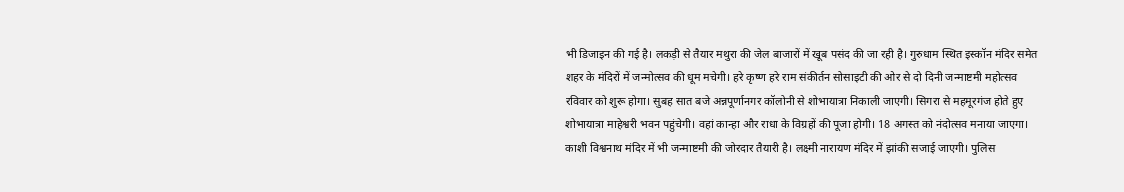भी डिजाइन की गई है। लकड़ी से तैयार मथुरा की जेल बाजारों में खूब पसंद की जा रही है। गुरुधाम स्थित इस्कॉन मंदिर समेत शहर के मंदिरों में जन्मोत्सव की धूम मचेगी। हरे कृष्ण हरे राम संकीर्तन सोसाइटी की ओर से दो दिनी जन्माष्टमी महोत्सव रविवार को शुरू होगा। सुबह सात बजे अन्नपूर्णानगर कॉलोनी से शोभायात्रा निकाली जाएगी। सिगरा से महमूरगंज होते हुए शोभायात्रा माहेश्वरी भवन पहुंचेगी। वहां कान्हा और राधा के विग्रहों की पूजा होगी। 18 अगस्त को नंदोत्सव मनाया जाएगा। काशी विश्वनाथ मंदिर में भी जन्माष्टमी की जोरदार तैयारी है। लक्ष्मी नारायण मंदिर में झांकी सजाई जाएगी। पुलिस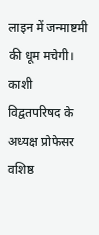लाइन में जन्माष्टमी की धूम मचेगी। काशी विद्वतपरिषद के अध्यक्ष प्रोफेसर वशिष्ठ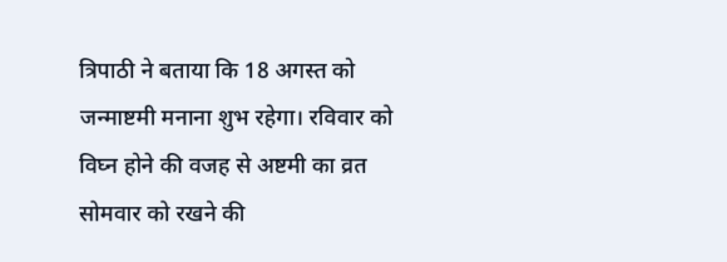त्रिपाठी ने बताया कि 18 अगस्त को जन्माष्टमी मनाना शुभ रहेगा। रविवार को विघ्न होने की वजह से अष्टमी का व्रत सोमवार को रखने की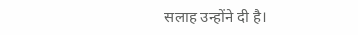सलाह उन्होंने दी है।